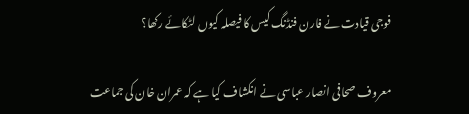فوجی قیادت نے فارن فنڈنگ کیس کا فیصلہ کیوں لٹکائے رکھا؟

معروف صحافی انصار عباسی نے انکشاف کیا ہے کہ عمران خان کی جماعت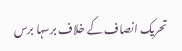تحریک انصاف کے خلاف برسہا برس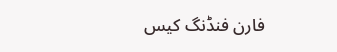فارن فنڈنگ کیس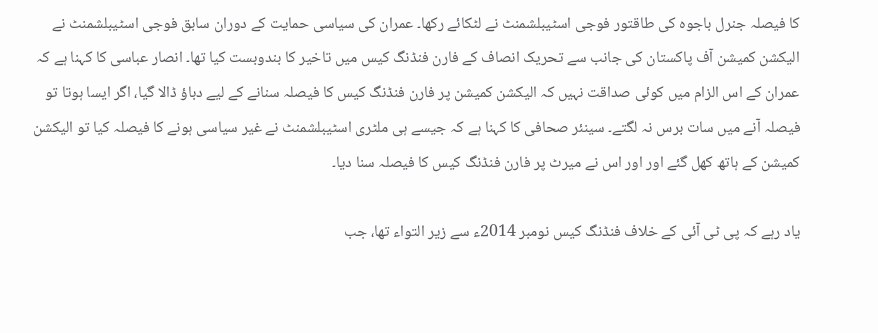کا فیصلہ جنرل باجوہ کی طاقتور فوجی اسٹیبلشمنٹ نے لٹکائے رکھا۔ عمران کی سیاسی حمایت کے دوران سابق فوجی اسٹیبلشمنٹ نے الیکشن کمیشن آف پاکستان کی جانب سے تحریک انصاف کے فارن فنڈنگ کیس میں تاخیر کا بندوبست کیا تھا۔ انصار عباسی کا کہنا ہے کہ عمران کے اس الزام میں کوئی صداقت نہیں کہ الیکشن کمیشن پر فارن فنڈنگ کیس کا فیصلہ سنانے کے لیے دباؤ ڈالا گیا، اگر ایسا ہوتا تو فیصلہ آنے میں سات برس نہ لگتے۔ سینئر صحافی کا کہنا ہے کہ جیسے ہی ملٹری اسٹیبلشمنٹ نے غیر سیاسی ہونے کا فیصلہ کیا تو الیکشن کمیشن کے ہاتھ کھل گئے اور اور اس نے میرٹ پر فارن فنڈنگ کیس کا فیصلہ سنا دیا۔

یاد رہے کہ پی ٹی آئی کے خلاف فنڈنگ کیس نومبر 2014ء سے زیر التواء تھا، جب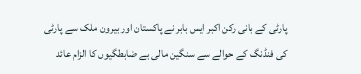پارٹی کے بانی رکن اکبر ایس بابر نے پاکستان اور بیرون ملک سے پارٹی کی فنڈنگ کے حوالے سے سنگین مالی بے ضابطگیوں کا الزام عائد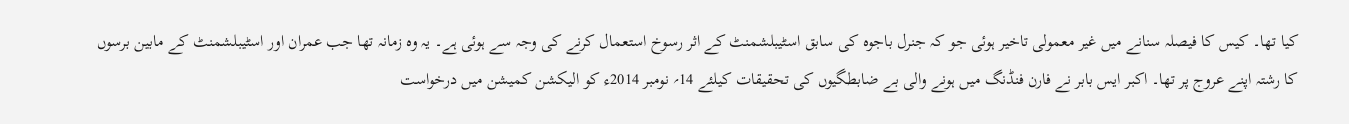کیا تھا۔ کیس کا فیصلہ سنانے میں غیر معمولی تاخیر ہوئی جو کہ جنرل باجوہ کی سابق اسٹیبلشمنٹ کے اثر رسوخ استعمال کرنے کی وجہ سے ہوئی ہے۔ یہ وہ زمانہ تھا جب عمران اور اسٹیبلشمنٹ کے مابین برسوں کا رشتہ اپنے عروج پر تھا۔ اکبر ایس بابر نے فارن فنڈنگ میں ہونے والی بے ضابطگیوں کی تحقیقات کیلئے 14؍ نومبر 2014ء کو الیکشن کمیشن میں درخواست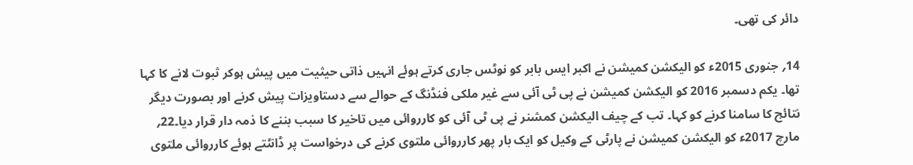دائر کی تھی۔

14؍ جنوری 2015ء کو الیکشن کمیشن نے اکبر ایس بابر کو نوٹس جاری کرتے ہوئے انہیں ذاتی حیثیت میں پیش ہوکر ثبوت لانے کا کہا تھا۔ یکم دسمبر 2016 کو الیکشن کمیشن نے پی ٹی آئی سے غیر ملکی فنڈنگ کے حوالے سے دستاویزات پیش کرنے اور بصورت دیگر نتائج کا سامنا کرنے کو کہا۔ تب کے چیف الیکشن کمشنر نے پی ٹی آئی کو کارروائی میں تاخیر کا سبب بننے کا ذمہ دار قرار دیا۔22؍ مارچ 2017ء کو الیکشن کمیشن نے پارٹی کے وکیل کو ایک بار پھر کارروائی ملتوی کرنے کی درخواست پر ڈانٹتے ہوئے کارروائی ملتوی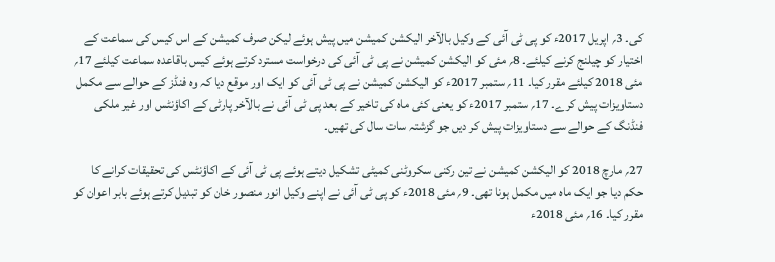کی۔ 3؍ اپریل 2017ء کو پی ٹی آئی کے وکیل بالآخر الیکشن کمیشن میں پیش ہوئے لیکن صرف کمیشن کے اس کیس کی سماعت کے اختیار کو چیلنج کرنے کیلئے۔ 8؍ مئی کو الیکشن کمیشن نے پی ٹی آئی کی درخواست مسترد کرتے ہوئے کیس باقاعدہ سماعت کیلئے 17؍ مئی 2018 کیلئے مقرر کیا۔ 11؍ ستمبر 2017ء کو الیکشن کمیشن نے پی ٹی آئی کو ایک اور موقع دیا کہ وہ فنڈز کے حوالے سے مکمل دستاویزات پیش کرے۔ 17؍ ستمبر 2017ء کو یعنی کئی ماہ کی تاخیر کے بعد پی ٹی آئی نے بالآخر پارٹی کے اکاؤنٹس اور غیر ملکی فنڈنگ کے حوالے سے دستاویزات پیش کر دیں جو گزشتہ سات سال کی تھیں۔

27؍ مارچ 2018 کو الیکشن کمیشن نے تین رکنی سکروٹنی کمیٹی تشکیل دیتے ہوئے پی ٹی آئی کے اکاؤنٹس کی تحقیقات کرانے کا حکم دیا جو ایک ماہ میں مکمل ہونا تھی۔ 9؍ مئی 2018ء کو پی ٹی آئی نے اپنے وکیل انور منصور خان کو تبدیل کرتے ہوئے بابر اعوان کو مقرر کیا۔ 16؍ مئی 2018ء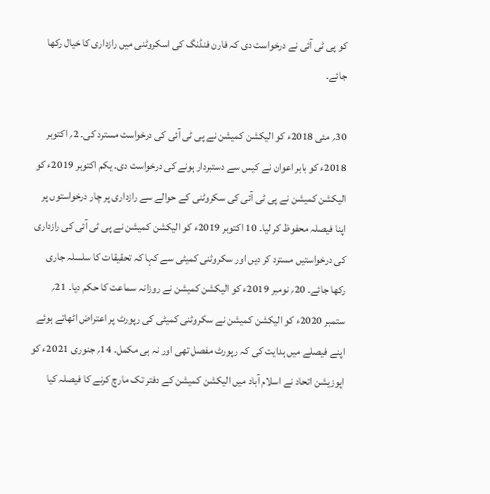کو پی ٹی آئی نے درخواست دی کہ فارن فنڈنگ کی اسکروٹنی میں رازداری کا خیال رکھا جائے۔

30؍ مئی 2018ء کو الیکشن کمیشن نے پی ٹی آئی کی درخواست مسترد کی۔ 2؍ اکتوبر 2018ء کو بابر اعوان نے کیس سے دستبردار ہونے کی درخواست دی۔ یکم اکتوبر 2019ء کو الیکشن کمیشن نے پی ٹی آئی کی سکروٹنی کے حوالے سے رازداری پر چار درخواستوں پر اپنا فیصلہ محفوظ کر لیا۔ 10 اکتوبر 2019ء کو الیکشن کمیشن نے پی ٹی آئی کی رازداری کی درخواستیں مسترد کر دیں اور سکروٹنی کمیٹی سے کہا کہ تحقیقات کا سلسلہ جاری رکھا جائے۔ 20؍ نومبر 2019ء کو الیکشن کمیشن نے روزانہ سماعت کا حکم دیا۔ 21؍ ستمبر 2020ء کو الیکشن کمیشن نے سکروٹنی کمیٹی کی رپورٹ پر اعتراض اٹھاتے ہوئے اپنے فیصلے میں ہدایت کی کہ رپورٹ مفصل تھی اور نہ ہی مکمل۔ 14؍ جنوری 2021ء کو اپوزیشن اتحاد نے اسلام آباد میں الیکشن کمیشن کے دفتر تک مارچ کرنے کا فیصلہ کیا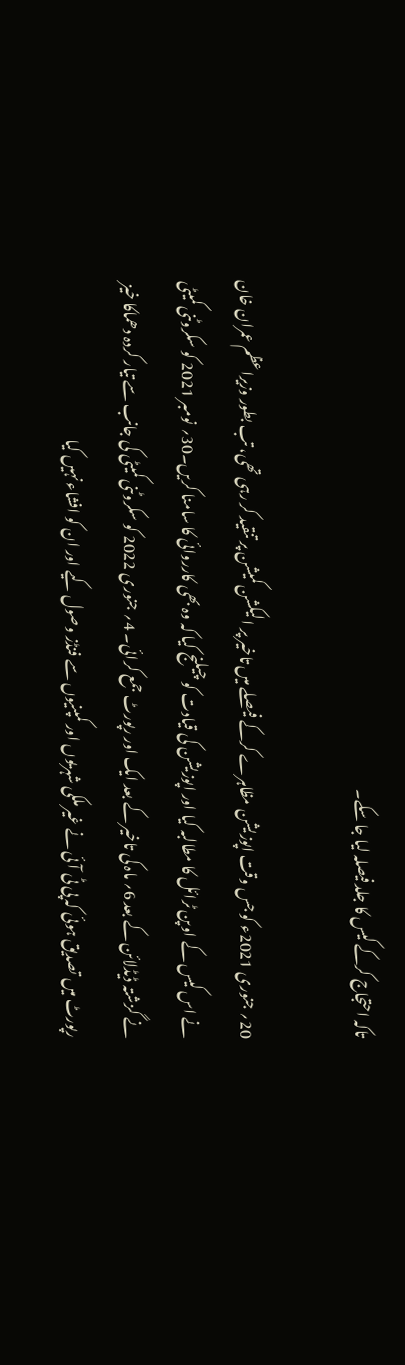تاکہ احتجاج کرکے کیس کا جلد فیصلہ لیا جا سکے۔

20؍ جنوری 2021ء کو جس وقت اپوزیشن مظاہرے کرکے فیصلے میں تاخیر پر الیکشن کمیشن پر تنقید کر رہی تھی، تب بطور وزیراعظم عمران خان نے اس کیس کے اوپن ٹرائل کا مطالبہ کیا اور اپوزیشن کی قیادت کو چیلنج کیا کہ وہ بھی کارروائی کا سامنا کریں۔30؍ نومبر 2021 کو سکروٹنی کمیٹی نے گزشتہ ڈیڈلائن کے بعد 6؍ ماہ کی تاخیر کے بعد ایک اور رپورٹ جمع کرائی۔ 4؍ جنوری 2022 کو سکروٹنی کمیٹی کی جانب سے تیار کردہ دھماکا خیز رپورٹ میں تصدیق ہوئی کہ پی ٹی آئی نے غیر ملکی شہریوں اور کمپنیوں سے فنڈز وصول کیے اور ان کو افشاء نہیں کیا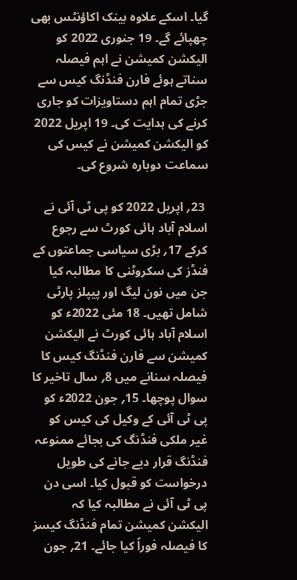گیا۔ اسکے علاوہ بینک اکاؤنٹس بھی چھپائے گے۔ 19 جنوری 2022 کو الیکشن کمیشن نے اہم فیصلہ سناتے ہوئے فارن فنڈنگ کیس سے جڑی تمام اہم دستاویزات کو جاری کرنے کی ہدایت کی۔ 19 اپریل 2022 کو الیکشن کمیشن نے کیس کی سماعت دوبارہ شروع کی۔

 23؍ اپریل 2022 کو پی ٹی آئی نے اسلام آباد ہائی کورٹ سے رجوع کرکے 17؍ بڑی سیاسی جماعتوں کے فنڈز کی سکروٹنی کا مطالبہ کیا جن میں نون لیگ اور پیپلز پارٹی شامل تھیں۔ 18 مئی 2022ء کو اسلام آباد ہائی کورٹ نے الیکشن کمیشن سے فارن فنڈنگ کیس کا فیصلہ سنانے میں 8؍ سال تاخیر کا سوال پوچھا۔ 15؍ جون 2022ء کو پی ٹی آئی کے وکیل کی کیس کو غیر ملکی فنڈنگ کی بجائے ممنوعہ فنڈنگ قرار دیے جانے کی طویل درخواست کو قبول کیا۔ اسی دن پی ٹی آئی نے مطالبہ کیا کہ الیکشن کمیشن تمام فنڈنگ کیسز کا فیصلہ فوراً کیا جائے۔ 21؍ جون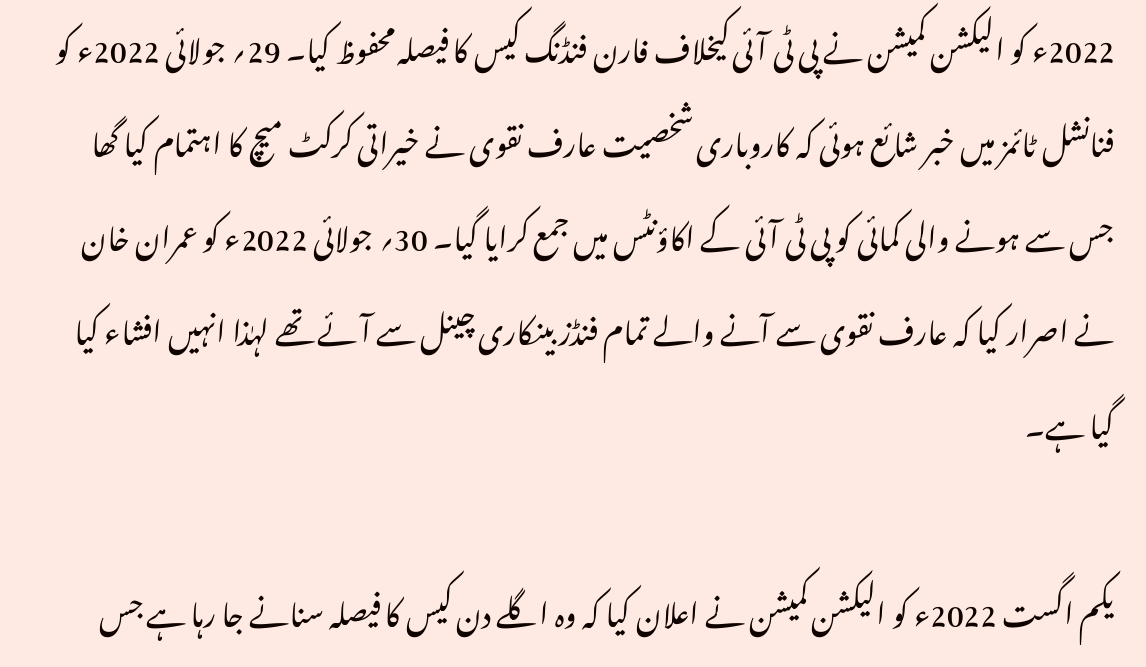2022ء کو الیکشن کمیشن نے پی ٹی آئی کیخلاف فارن فنڈنگ کیس کا فیصلہ محفوظ کیا۔ 29؍ جولائی 2022ء کو فنانشل ٹائمز میں خبر شائع ہوئی کہ کاروباری شخصیت عارف نقوی نے خیراتی کرکٹ میچ کا اہتمام کیا گھا جس سے ہونے والی کمائی کو پی ٹی آئی کے اکاؤنٹس میں جمع کرایا گیا۔ 30؍ جولائی 2022ء کو عمران خان نے اصرار کیا کہ عارف نقوی سے آنے والے تمام فنڈز بینکاری چینل سے آئے تھے لہٰذا انہیں افشاء کیا گیا ہے۔

یکم اگست 2022ء کو الیکشن کمیشن نے اعلان کیا کہ وہ اگلے دن کیس کا فیصلہ سنانے جا رہا ہے جس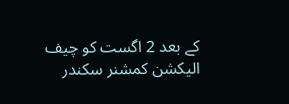کے بعد 2 اگست کو چیف الیکشن کمشنر سکندر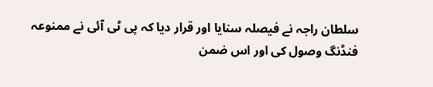سلطان راجہ نے فیصلہ سنایا اور قرار دیا کہ پی ٹی آئی نے ممنوعہ فنڈنگ وصول کی اور اس ضمن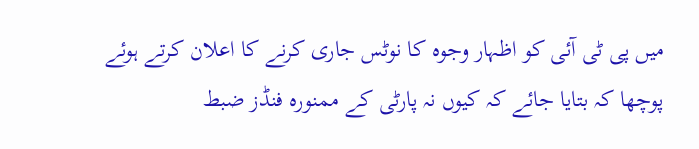میں پی ٹی آئی کو اظہار وجوہ کا نوٹس جاری کرنے کا اعلان کرتے ہوئے پوچھا کہ بتایا جائے کہ کیوں نہ پارٹی کے ممنورہ فنڈز ضبط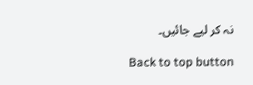نہ کر لیے جائیں۔

Back to top button